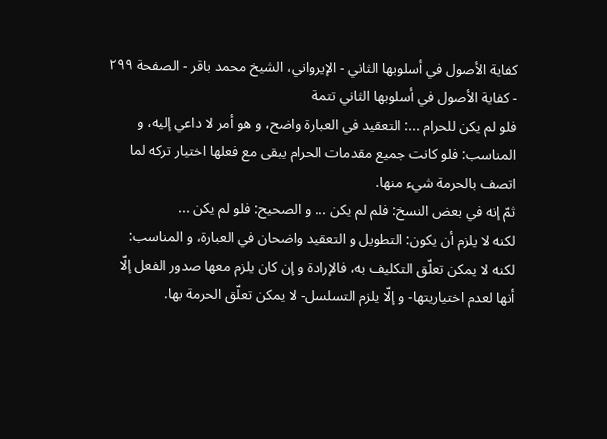كفاية الأصول في أسلوبها الثاني - الإيرواني، الشيخ محمد باقر - الصفحة ٢٩٩ - كفاية الأصول في أسلوبها الثاني تتمة
فلو لم يكن للحرام ...: التعقيد في العبارة واضح، و هو أمر لا داعي إليه، و المناسب: فلو كانت جميع مقدمات الحرام يبقى مع فعلها اختيار تركه لما اتصف بالحرمة شيء منها.
ثمّ إنه في بعض النسخ: فلم لم يكن ... و الصحيح: فلو لم يكن ...
لكنه لا يلزم أن يكون: التطويل و التعقيد واضحان في العبارة، و المناسب: لكنه لا يمكن تعلّق التكليف به، فالإرادة و إن كان يلزم معها صدور الفعل إلّا أنها لعدم اختياريتها- و إلّا يلزم التسلسل- لا يمكن تعلّق الحرمة بها.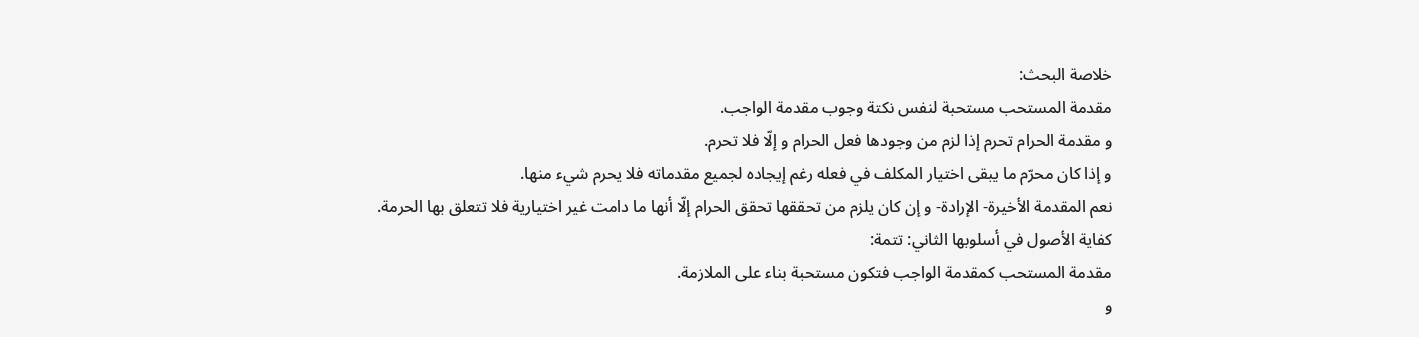خلاصة البحث:
مقدمة المستحب مستحبة لنفس نكتة وجوب مقدمة الواجب.
و مقدمة الحرام تحرم إذا لزم من وجودها فعل الحرام و إلّا فلا تحرم.
و إذا كان محرّم ما يبقى اختيار المكلف في فعله رغم إيجاده لجميع مقدماته فلا يحرم شيء منها.
نعم المقدمة الأخيرة- الإرادة- و إن كان يلزم من تحققها تحقق الحرام إلّا أنها ما دامت غير اختيارية فلا تتعلق بها الحرمة.
كفاية الأصول في أسلوبها الثاني: تتمة:
مقدمة المستحب كمقدمة الواجب فتكون مستحبة بناء على الملازمة.
و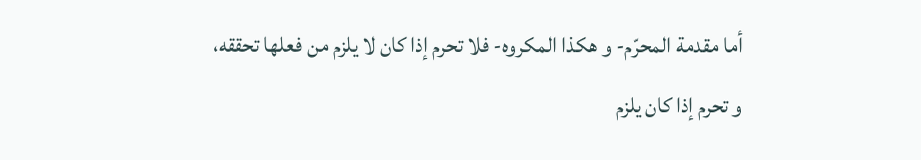أما مقدمة المحرّم- و هكذا المكروه- فلا تحرم إذا كان لا يلزم من فعلها تحققه، و تحرم إذا كان يلزم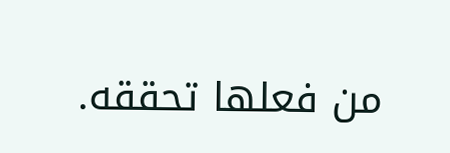من فعلها تحققه.